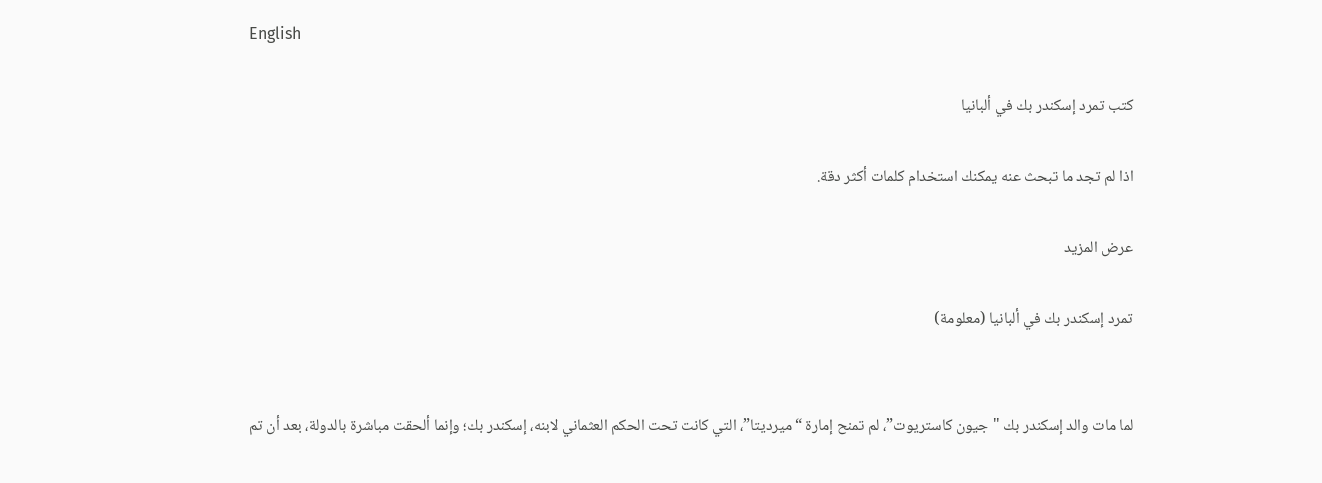English

كتب تمرد إسكندر بك في ألبانيا

اذا لم تجد ما تبحث عنه يمكنك استخدام كلمات أكثر دقة.

عرض المزيد

تمرد إسكندر بك في ألبانيا (معلومة)


لما مات والد إسكندر بك "جيون كاستريوت”، لم تمنح إمارة “ميرديتا”، التي كانت تحت الحكم العثماني لابنه، إسكندر بك؛ وإنما ألحقت مباشرة بالدولة، بعد أن تم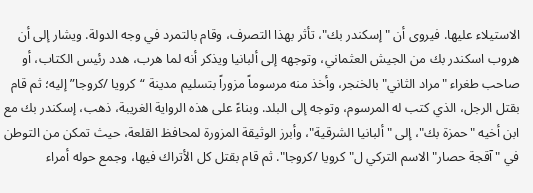الاستيلاء عليها. فيروى أن "إسكندر بك"، تأثر بهذا التصرف، وقام بالتمرد في وجه الدولة. ويشار إلى أن هروب اسكندر بك من الجيش العثماني، وتوجهه إلى ألبانيا ويذكر أنه لما هرب، هدد رئيس الكتاب، أو صاحب طغراء "مراد الثاني" بالخنجر، وأخذ منه مرسوماً مزوراً بتسليم مدينة “كرويا /كروجا” إليه؛ ثم قام بقتل الرجل، الذي كتب له المرسوم، وتوجه إلى البلد. وبناءً على هذه الرواية الغريبة، ذهب، إسكندر بك مع ابن أخيه "حمزة بك"، إلى "ألبانيا الشرقية"، وأبرز الوثيقة المزورة لمحافظ القلعة، حيث تمكن من التوطن في "آقجة حصار" الاسم التركي ل"كرويا /كروجا". ثم قام بقتل كل الأتراك فيها، وجمع حوله أمراء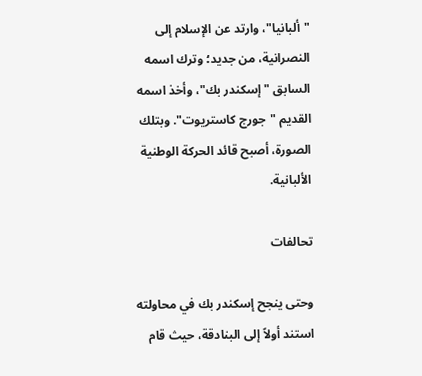"ألبانيا"، وارتد عن الإسلام إلى النصرانية، من جديد؛ وترك اسمه السابق "إسكندر بك"، وأخذ اسمه القديم "جورج كاستريوت". وبتلك الصورة، أصبح قائد الحركة الوطنية الألبانية.

تحالفات

وحتى ينجح إسكندر بك في محاولته استند أولاً إلى البنادقة، حيث قام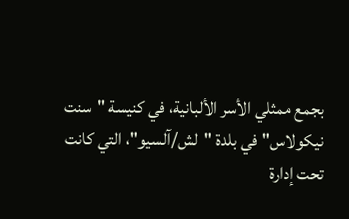بجمع ممثلي الأسر الألبانية، في كنيسة "سنت نيكولاس" في بلدة "لش/آلسيو"، التي كانت تحت إدارة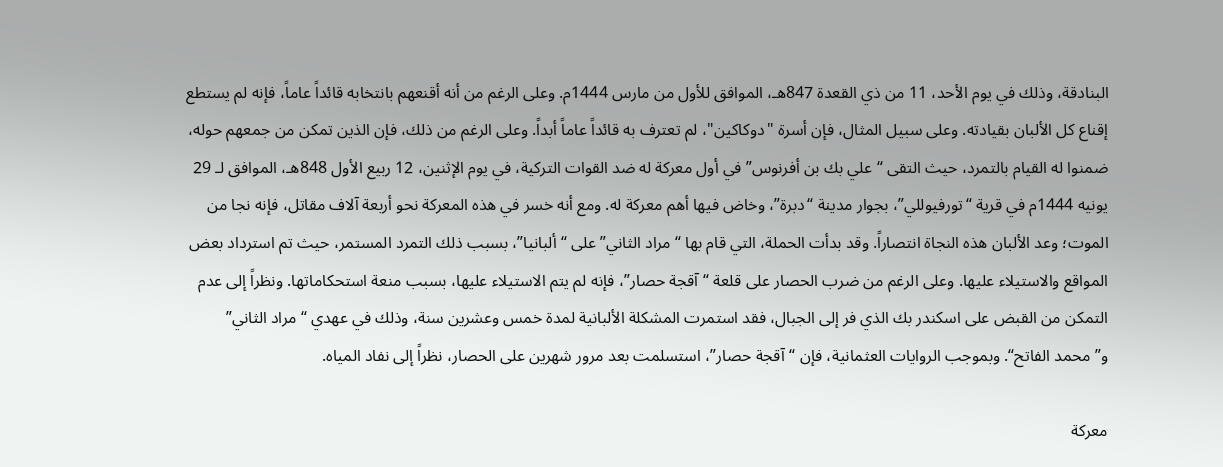البنادقة، وذلك في يوم الأحد، 11 من ذي القعدة 847هـ، الموافق للأول من مارس 1444م. وعلى الرغم من أنه أقنعهم بانتخابه قائداً عاماً، فإنه لم يستطع إقناع كل الألبان بقيادته. وعلى سبيل المثال، فإن أسرة "دوكاكين"، لم تعترف به قائداً عاماً أبداً. وعلى الرغم من ذلك، فإن الذين تمكن من جمعهم حوله، ضمنوا له القيام بالتمرد، حيث التقى “علي بك بن أفرنوس” في أول معركة له ضد القوات التركية، في يوم الإثنين، 12 ربيع الأول 848هـ، الموافق لـ 29 يونيه 1444م في قرية “تورفيوللي”، بجوار مدينة “دبرة”، وخاض فيها أهم معركة له. ومع أنه خسر في هذه المعركة نحو أربعة آلاف مقاتل، فإنه نجا من الموت؛ وعد الألبان هذه النجاة انتصاراً. وقد بدأت الحملة، التي قام بها “مراد الثاني” على “ألبانيا”، بسبب ذلك التمرد المستمر، حيث تم استرداد بعض المواقع والاستيلاء عليها. وعلى الرغم من ضرب الحصار على قلعة “آقجة حصار”، فإنه لم يتم الاستيلاء عليها، بسبب منعة استحكاماتها. ونظراً إلى عدم التمكن من القبض على اسكندر بك الذي فر إلى الجبال، فقد استمرت المشكلة الألبانية لمدة خمس وعشرين سنة، وذلك في عهدي “مراد الثاني” و”محمد الفاتح“. وبموجب الروايات العثمانية، فإن “آقجة حصار”، استسلمت بعد مرور شهرين على الحصار، نظراً إلى نفاد المياه.

معركة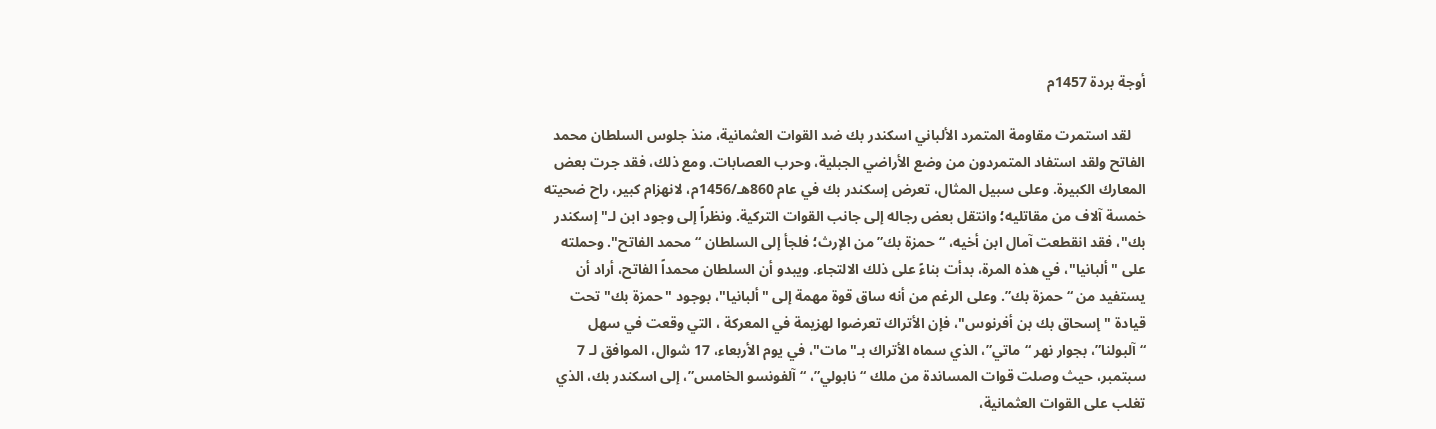أوجة بردة 1457م

    لقد استمرت مقاومة المتمرد الألباني اسكندر بك ضد القوات العثمانية، منذ جلوس السلطان محمد الفاتح ولقد استفاد المتمردون من وضع الأراضي الجبلية، وحرب العصابات. ومع ذلك، فقد جرت بعض المعارك الكبيرة. وعلى سبيل المثال، تعرض إسكندر بك في عام 860هـ/1456م، لانهزام كبير، راح ضحيته خمسة آلاف من مقاتليه؛ وانتقل بعض رجاله إلى جانب القوات التركية. ونظراً إلى وجود ابن لـ"إسكندر بك"، فقد انقطعت آمال ابن أخيه، “حمزة بك” من الإرث؛ فلجأ إلى السلطان “محمد الفاتح". وحملته على "ألبانيا"، في هذه المرة، بدأت بناءً على ذلك الالتجاء. ويبدو أن السلطان محمداً الفاتح، أراد أن يستفيد من “حمزة بك”. وعلى الرغم من أنه ساق قوة مهمة إلى "ألبانيا"، بوجود "حمزة بك" تحت قيادة "إسحاق بك بن أفرنوس"، فإن الأتراك تعرضوا لهزيمة في المعركة ، التي وقعت في سهل “آلبولنا”، بجوار نهر “ماتي”، الذي سماه الأتراك بـ"مات"، في يوم الأربعاء، 17 شوال، الموافق لـ 7 سبتمبر، حيث وصلت قوات المساندة من ملك “نابولي”، “آلفونسو الخامس”، إلى اسكندر بك، الذي تغلب على القوات العثمانية،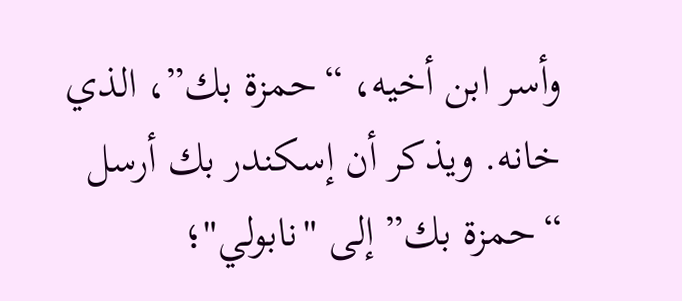وأسر ابن أخيه، “حمزة بك”، الذي خانه. ويذكر أن إسكندر بك أرسل “حمزة بك” إلى "نابولي"؛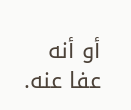أو أنه عفا عنه.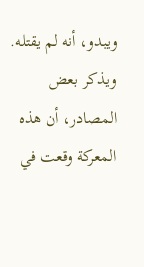ويبدو، أنه لم يقتله. ويذكر بعض المصادر، أن هذه المعركة وقعت في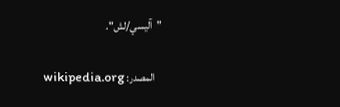"آليسي/لش".

    المصدر: wikipedia.org